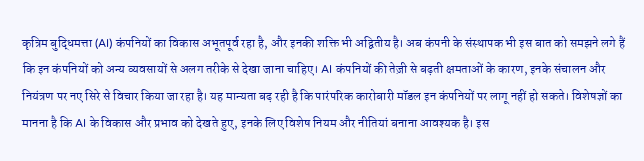कृत्रिम बुद्धिमत्ता (AI) कंपनियों का विकास अभूतपूर्व रहा है, और इनकी शक्ति भी अद्वितीय है। अब कंपनी के संस्थापक भी इस बात को समझने लगे हैं कि इन कंपनियों को अन्य व्यवसायों से अलग तरीके से देखा जाना चाहिए। AI कंपनियों की तेज़ी से बढ़ती क्षमताओं के कारण, इनके संचालन और नियंत्रण पर नए सिरे से विचार किया जा रहा है। यह मान्यता बढ़ रही है कि पारंपरिक कारोबारी मॉडल इन कंपनियों पर लागू नहीं हो सकते। विशेषज्ञों का मानना है कि AI के विकास और प्रभाव को देखते हुए, इनके लिए विशेष नियम और नीतियां बनाना आवश्यक है। इस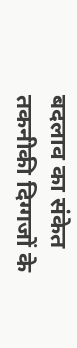बदलाव का संकेत तकनीकी दिग्गजों के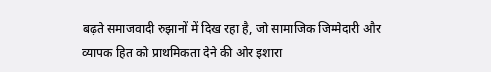बढ़ते समाजवादी रुझानों में दिख रहा है, जो सामाजिक जिम्मेदारी और व्यापक हित को प्राथमिकता देने की ओर इशारा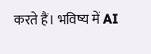करते हैं। भविष्य में AI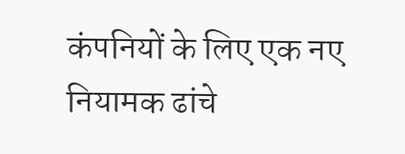कंपनियों के लिए एक नए नियामक ढांचे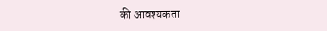की आवश्यकता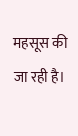महसूस की जा रही है।